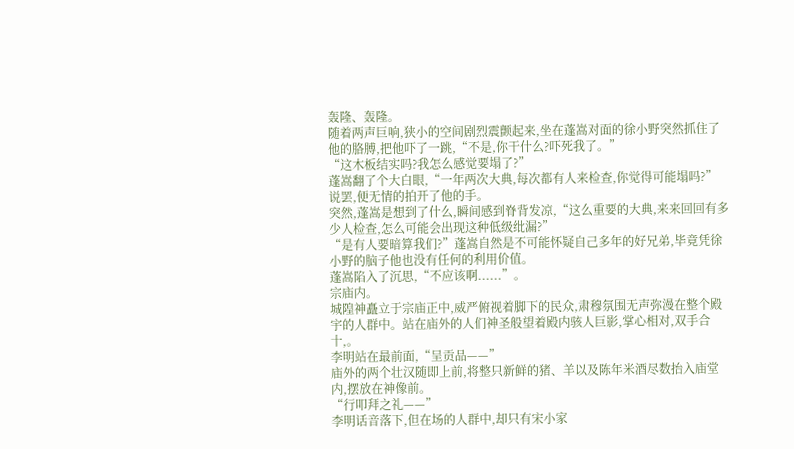轰隆、轰隆。
随着两声巨响,狭小的空间剧烈震颤起来,坐在蓬嵩对面的徐小野突然抓住了他的胳膊,把他吓了一跳,“不是,你干什么?吓死我了。”
“这木板结实吗?我怎么感觉要塌了?”
蓬嵩翻了个大白眼,“一年两次大典,每次都有人来检查,你觉得可能塌吗?”说罢,便无情的拍开了他的手。
突然,蓬嵩是想到了什么,瞬间感到脊背发凉,“这么重要的大典,来来回回有多少人检查,怎么可能会出现这种低级纰漏?”
“是有人要暗算我们?”蓬嵩自然是不可能怀疑自己多年的好兄弟,毕竟凭徐小野的脑子他也没有任何的利用价值。
蓬嵩陷入了沉思,“不应该啊......”。
宗庙内。
城隍神矗立于宗庙正中,威严俯视着脚下的民众,肃穆氛围无声弥漫在整个殿宇的人群中。站在庙外的人们神圣般望着殿内骇人巨影,掌心相对,双手合十,。
李明站在最前面,“呈贡品——”
庙外的两个壮汉随即上前,将整只新鲜的猪、羊以及陈年米酒尽数抬入庙堂内,摆放在神像前。
“行叩拜之礼——”
李明话音落下,但在场的人群中,却只有宋小家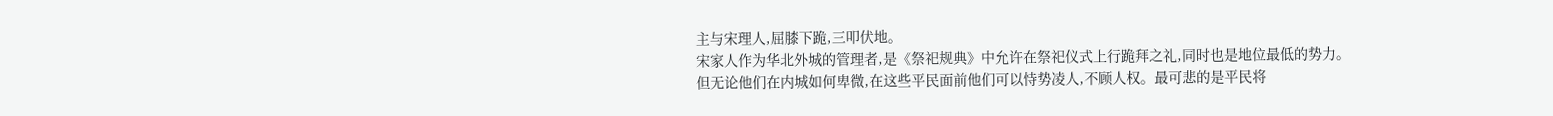主与宋理人,屈膝下跪,三叩伏地。
宋家人作为华北外城的管理者,是《祭祀规典》中允许在祭祀仪式上行跪拜之礼,同时也是地位最低的势力。
但无论他们在内城如何卑微,在这些平民面前他们可以恃势凌人,不顾人权。最可悲的是平民将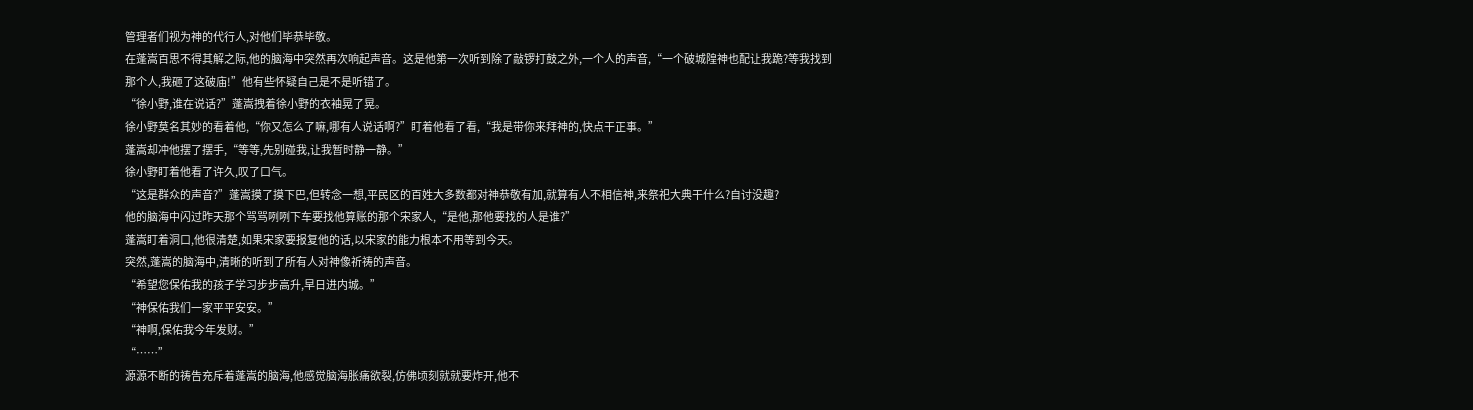管理者们视为神的代行人,对他们毕恭毕敬。
在蓬嵩百思不得其解之际,他的脑海中突然再次响起声音。这是他第一次听到除了敲锣打鼓之外,一个人的声音,“一个破城隍神也配让我跪?等我找到那个人,我砸了这破庙!”他有些怀疑自己是不是听错了。
“徐小野,谁在说话?”蓬嵩拽着徐小野的衣袖晃了晃。
徐小野莫名其妙的看着他,“你又怎么了嘛,哪有人说话啊?”盯着他看了看,“我是带你来拜神的,快点干正事。”
蓬嵩却冲他摆了摆手,“等等,先别碰我,让我暂时静一静。”
徐小野盯着他看了许久,叹了口气。
“这是群众的声音?”蓬嵩摸了摸下巴,但转念一想,平民区的百姓大多数都对神恭敬有加,就算有人不相信神,来祭祀大典干什么?自讨没趣?
他的脑海中闪过昨天那个骂骂咧咧下车要找他算账的那个宋家人,“是他,那他要找的人是谁?”
蓬嵩盯着洞口,他很清楚,如果宋家要报复他的话,以宋家的能力根本不用等到今天。
突然,蓬嵩的脑海中,清晰的听到了所有人对神像祈祷的声音。
“希望您保佑我的孩子学习步步高升,早日进内城。”
“神保佑我们一家平平安安。”
“神啊,保佑我今年发财。”
“……”
源源不断的祷告充斥着蓬嵩的脑海,他感觉脑海胀痛欲裂,仿佛顷刻就就要炸开,他不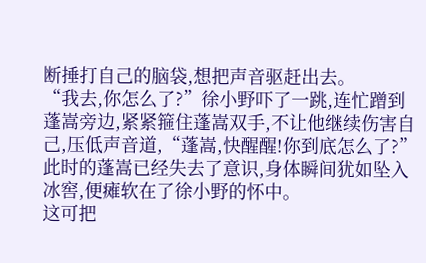断捶打自己的脑袋,想把声音驱赶出去。
“我去,你怎么了?”徐小野吓了一跳,连忙蹭到蓬嵩旁边,紧紧箍住蓬嵩双手,不让他继续伤害自己,压低声音道,“蓬嵩,快醒醒!你到底怎么了?”
此时的蓬嵩已经失去了意识,身体瞬间犹如坠入冰窖,便瘫软在了徐小野的怀中。
这可把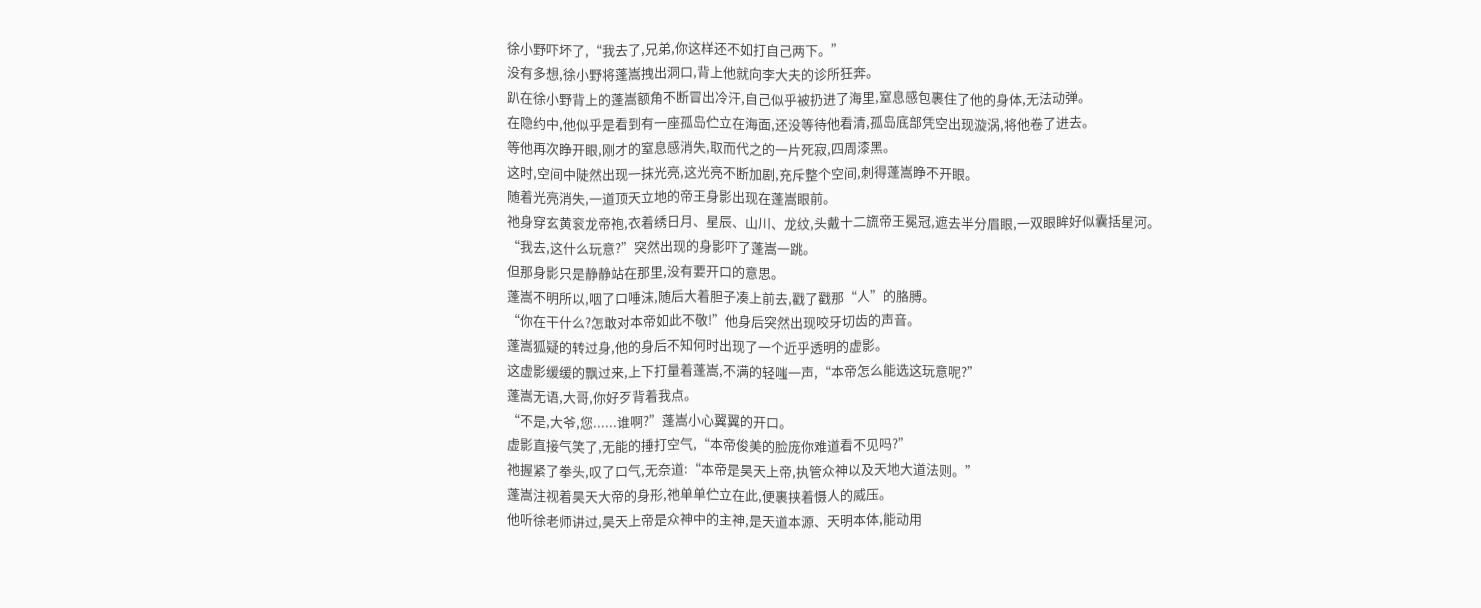徐小野吓坏了,“我去了,兄弟,你这样还不如打自己两下。”
没有多想,徐小野将蓬嵩拽出洞口,背上他就向李大夫的诊所狂奔。
趴在徐小野背上的蓬嵩额角不断冒出冷汗,自己似乎被扔进了海里,窒息感包裹住了他的身体,无法动弹。
在隐约中,他似乎是看到有一座孤岛伫立在海面,还没等待他看清,孤岛底部凭空出现漩涡,将他卷了进去。
等他再次睁开眼,刚才的窒息感消失,取而代之的一片死寂,四周漆黑。
这时,空间中陡然出现一抹光亮,这光亮不断加剧,充斥整个空间,刺得蓬嵩睁不开眼。
随着光亮消失,一道顶天立地的帝王身影出现在蓬嵩眼前。
祂身穿玄黄衮龙帝袍,衣着绣日月、星辰、山川、龙纹,头戴十二旒帝王冕冠,遮去半分眉眼,一双眼眸好似囊括星河。
“我去,这什么玩意?”突然出现的身影吓了蓬嵩一跳。
但那身影只是静静站在那里,没有要开口的意思。
蓬嵩不明所以,咽了口唾沫,随后大着胆子凑上前去,戳了戳那“人”的胳膊。
“你在干什么?怎敢对本帝如此不敬!”他身后突然出现咬牙切齿的声音。
蓬嵩狐疑的转过身,他的身后不知何时出现了一个近乎透明的虚影。
这虚影缓缓的飘过来,上下打量着蓬嵩,不满的轻嗤一声,“本帝怎么能选这玩意呢?”
蓬嵩无语,大哥,你好歹背着我点。
“不是,大爷,您......谁啊?”蓬嵩小心翼翼的开口。
虚影直接气笑了,无能的捶打空气,“本帝俊美的脸庞你难道看不见吗?”
祂握紧了拳头,叹了口气,无奈道:“本帝是昊天上帝,执管众神以及天地大道法则。”
蓬嵩注视着昊天大帝的身形,祂单单伫立在此,便裹挟着慑人的威压。
他听徐老师讲过,昊天上帝是众神中的主神,是天道本源、天明本体,能动用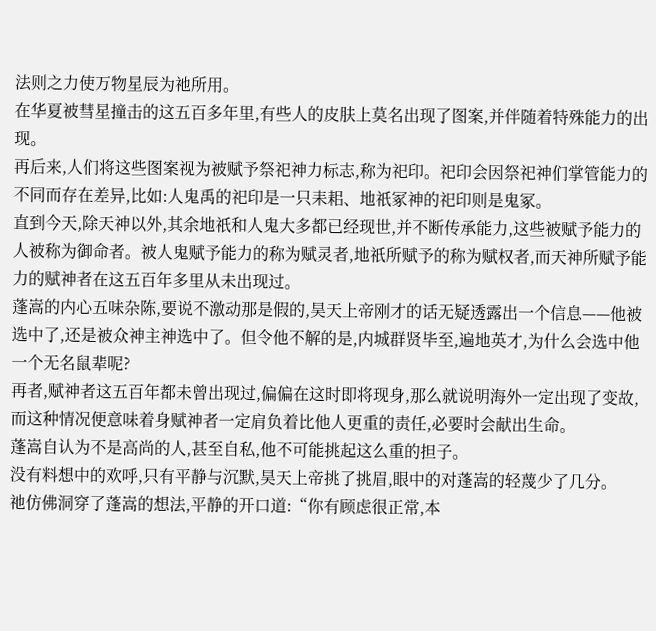法则之力使万物星辰为祂所用。
在华夏被彗星撞击的这五百多年里,有些人的皮肤上莫名出现了图案,并伴随着特殊能力的出现。
再后来,人们将这些图案视为被赋予祭祀神力标志,称为祀印。祀印会因祭祀神们掌管能力的不同而存在差异,比如:人鬼禹的祀印是一只耒耜、地祇冢神的祀印则是鬼冢。
直到今天,除天神以外,其余地祇和人鬼大多都已经现世,并不断传承能力,这些被赋予能力的人被称为御命者。被人鬼赋予能力的称为赋灵者,地祇所赋予的称为赋权者,而天神所赋予能力的赋神者在这五百年多里从未出现过。
蓬嵩的内心五味杂陈,要说不激动那是假的,昊天上帝刚才的话无疑透露出一个信息——他被选中了,还是被众神主神选中了。但令他不解的是,内城群贤毕至,遍地英才,为什么会选中他一个无名鼠辈呢?
再者,赋神者这五百年都未曾出现过,偏偏在这时即将现身,那么就说明海外一定出现了变故,而这种情况便意味着身赋神者一定肩负着比他人更重的责任,必要时会献出生命。
蓬嵩自认为不是高尚的人,甚至自私,他不可能挑起这么重的担子。
没有料想中的欢呼,只有平静与沉默,昊天上帝挑了挑眉,眼中的对蓬嵩的轻蔑少了几分。
祂仿佛洞穿了蓬嵩的想法,平静的开口道:“你有顾虑很正常,本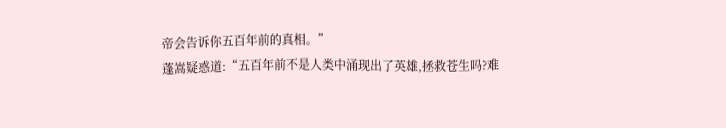帝会告诉你五百年前的真相。”
蓬嵩疑惑道:“五百年前不是人类中涌现出了英雄,拯救苍生吗?难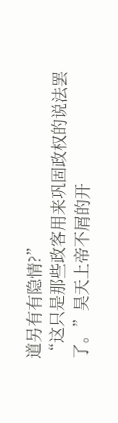道另有有隐情?”
“这只是那些政客用来巩固政权的说法罢了。”昊天上帝不屑的开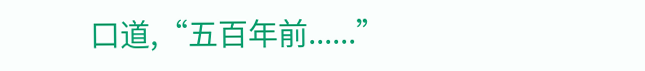口道,“五百年前......”